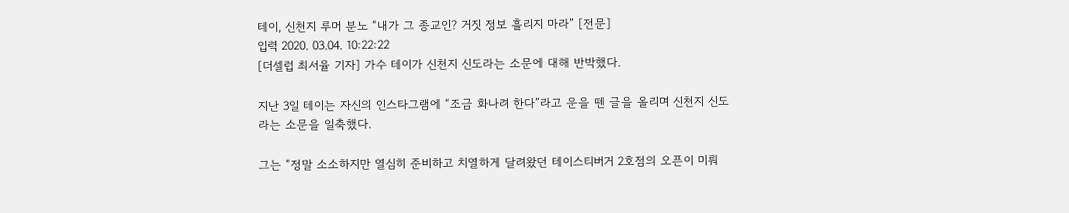테이, 신천지 루머 분노 “내가 그 종교인? 거짓 정보 흘리지 마라” [전문]
입력 2020. 03.04. 10:22:22
[더셀럽 최서율 기자] 가수 테이가 신천지 신도라는 소문에 대해 반박했다.

지난 3일 테이는 자신의 인스타그램에 “조금 화나려 한다”라고 운을 뗀 글을 올리며 신천지 신도라는 소문을 일축했다.

그는 “정말 소소하지만 열심히 준비하고 치열하게 달려왔던 테이스티버거 2호점의 오픈이 미뤄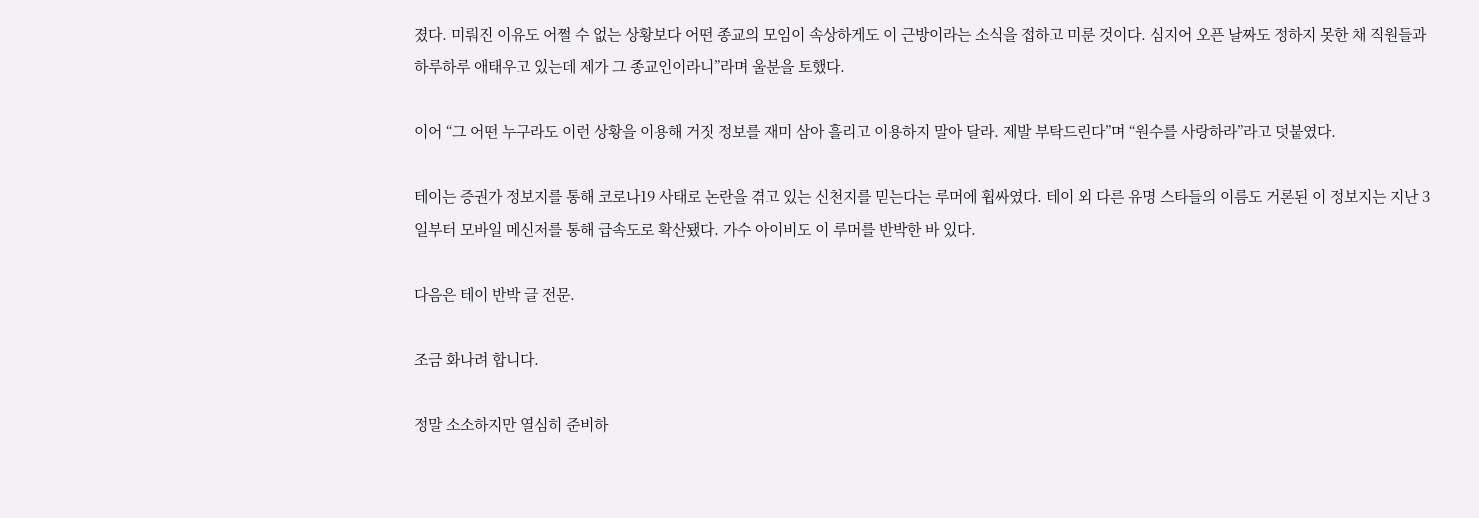졌다. 미뤄진 이유도 어쩔 수 없는 상황보다 어떤 종교의 모임이 속상하게도 이 근방이라는 소식을 접하고 미룬 것이다. 심지어 오픈 날짜도 정하지 못한 채 직원들과 하루하루 애태우고 있는데 제가 그 종교인이라니”라며 울분을 토했다.

이어 “그 어떤 누구라도 이런 상황을 이용해 거짓 정보를 재미 삼아 흘리고 이용하지 말아 달라. 제발 부탁드린다”며 “원수를 사랑하라”라고 덧붙였다.

테이는 증권가 정보지를 통해 코로나19 사태로 논란을 겪고 있는 신천지를 믿는다는 루머에 휩싸였다. 테이 외 다른 유명 스타들의 이름도 거론된 이 정보지는 지난 3일부터 모바일 메신저를 통해 급속도로 확산됐다. 가수 아이비도 이 루머를 반박한 바 있다.

다음은 테이 반박 글 전문.

조금 화나려 합니다.

정말 소소하지만 열심히 준비하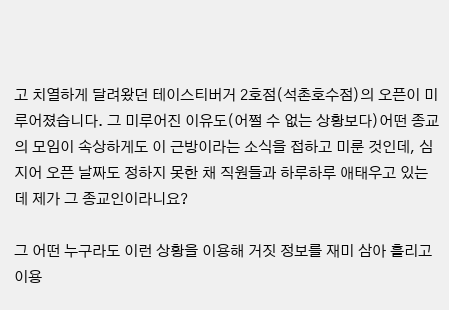고 치열하게 달려왔던 테이스티버거 2호점(석촌호수점)의 오픈이 미루어졌습니다. 그 미루어진 이유도(어쩔 수 없는 상황보다)어떤 종교의 모임이 속상하게도 이 근방이라는 소식을 접하고 미룬 것인데, 심지어 오픈 날짜도 정하지 못한 채 직원들과 하루하루 애태우고 있는데 제가 그 종교인이라니요?

그 어떤 누구라도 이런 상황을 이용해 거짓 정보를 재미 삼아 흘리고 이용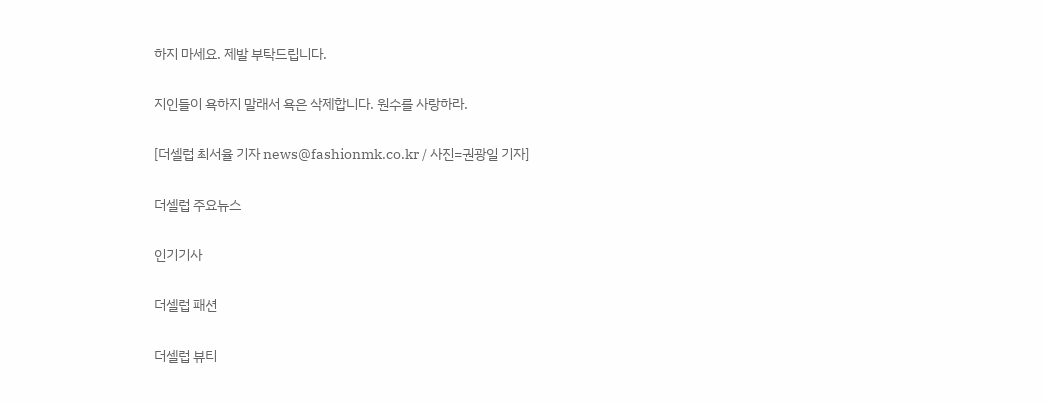하지 마세요. 제발 부탁드립니다.

지인들이 욕하지 말래서 욕은 삭제합니다. 원수를 사랑하라.

[더셀럽 최서율 기자 news@fashionmk.co.kr / 사진=권광일 기자]

더셀럽 주요뉴스

인기기사

더셀럽 패션

더셀럽 뷰티